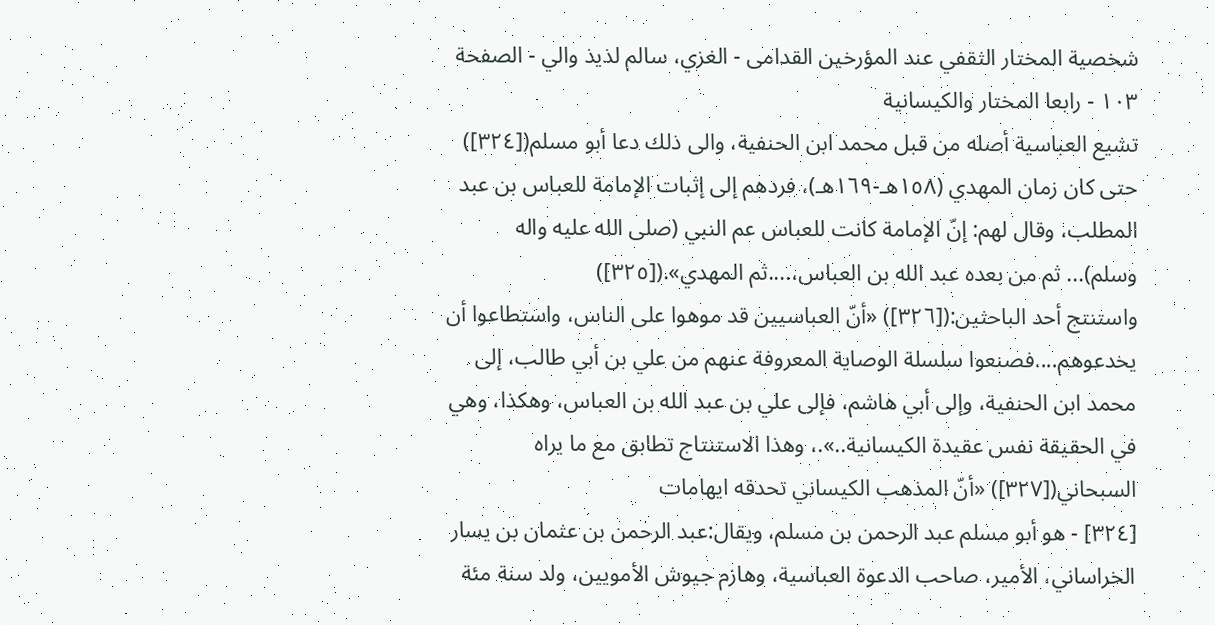شخصية المختار الثقفي عند المؤرخين القدامى - الغزي، سالم لذيذ والي - الصفحة ١٠٣ - رابعا المختار والكيسانية
تشيع العباسية أصله من قبل محمد ابن الحنفية، والى ذلك دعا أبو مسلم([٣٢٤]) حتى كان زمان المهدي (١٥٨هـ-١٦٩هـ)، فردهم إلى إثبات الإمامة للعباس بن عبد المطلب، وقال لهم: إنّ الإمامة كانت للعباس عم النبي (صلى الله عليه واله وسلم)... ثم من بعده عبد الله بن العباس،....ثم المهدي».([٣٢٥])
واستنتج أحد الباحثين:([٣٢٦]) «أنّ العباسيين قد موهوا على الناس، واستطاعوا أن يخدعوهم....فصنعوا سلسلة الوصاية المعروفة عنهم من علي بن أبي طالب، إلى محمد ابن الحنفية، وإلى أبي هاشم، فإلى علي بن عبد الله بن العباس، وهكذا، وهي في الحقيقة نفس عقيدة الكيسانية..».، وهذا الاستنتاج تطابق مع ما يراه السبحاني([٣٢٧]) «أنّ المذهب الكيساني تحدقه ايهامات
[٣٢٤] - هو أبو مسلم عبد الرحمن بن مسلم، ويقال:عبد الرحمن بن عثمان بن يسار الخراساني، الأمير، صاحب الدعوة العباسية، وهازم جيوش الأمويين، ولد سنة مئة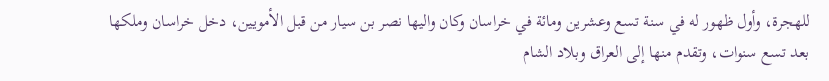للهجرة، وأول ظهور له في سنة تسع وعشرين ومائة في خراسان وكان واليها نصر بن سيار من قبل الأمويين، دخل خراسان وملكها بعد تسع سنوات، وتقدم منها إلى العراق وبلاد الشام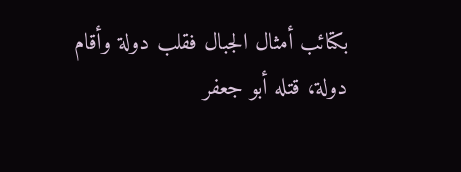بكتائب أمثال الجبال فقلب دولة وأقام دولة، قتله أبو جعفر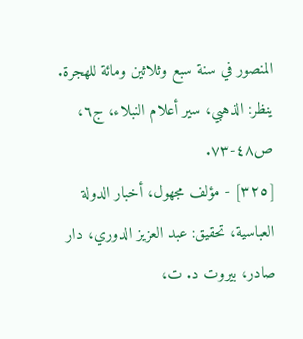المنصور في سنة سبع وثلاثين ومائة للهجرة. ينظر: الذهبي، سير أعلام النبلاء، ج٦، ص٤٨-٧٣.
[٣٢٥] - مؤلف مجهول، أخبار الدولة العباسية، تحقيق: عبد العزيز الدوري، دار صادر، بيروت د. ت،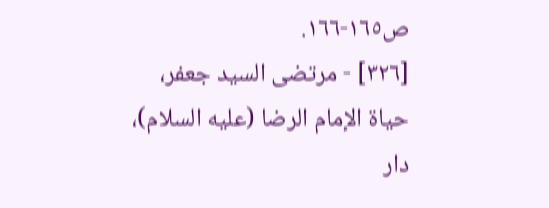ص١٦٥-١٦٦.
[٣٢٦] - مرتضى السيد جعفر، حياة الإمام الرضا (عليه السلام)، دار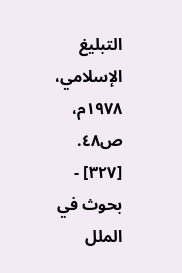التبليغ الإسلامي، ١٩٧٨م، ص٤٨.
[٣٢٧] - بحوث في الملل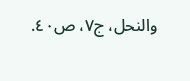والنحل، ج٧، ص٤٠.